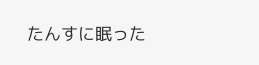たんすに眠った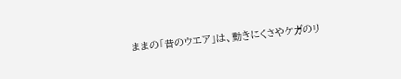ままの「昔のウエア」は、動きにくさやケガのリ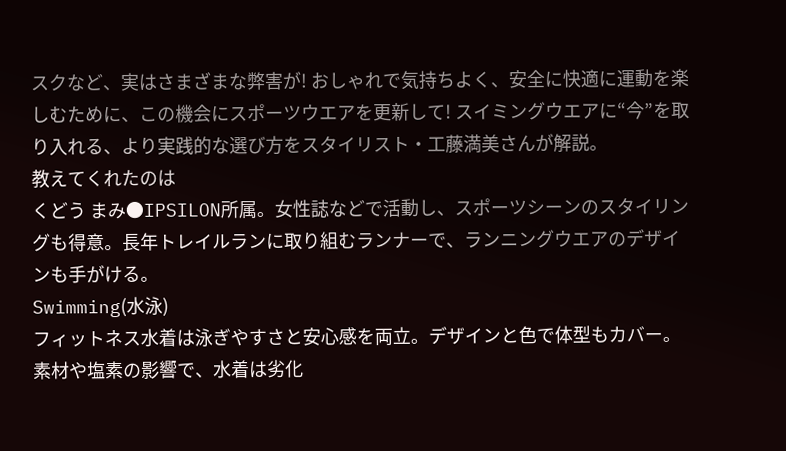スクなど、実はさまざまな弊害が! おしゃれで気持ちよく、安全に快適に運動を楽しむために、この機会にスポーツウエアを更新して! スイミングウエアに“今”を取り入れる、より実践的な選び方をスタイリスト・工藤満美さんが解説。
教えてくれたのは
くどう まみ●IPSILON所属。女性誌などで活動し、スポーツシーンのスタイリングも得意。長年トレイルランに取り組むランナーで、ランニングウエアのデザインも手がける。
Swimming(水泳)
フィットネス水着は泳ぎやすさと安心感を両立。デザインと色で体型もカバー。
素材や塩素の影響で、水着は劣化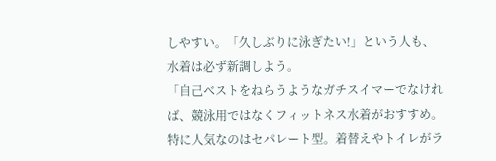しやすい。「久しぶりに泳ぎたい!」という人も、水着は必ず新調しよう。
「自己ベストをねらうようなガチスイマーでなければ、競泳用ではなくフィットネス水着がおすすめ。特に人気なのはセパレート型。着替えやトイレがラ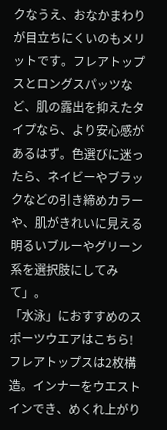クなうえ、おなかまわりが目立ちにくいのもメリットです。フレアトップスとロングスパッツなど、肌の露出を抑えたタイプなら、より安心感があるはず。色選びに迷ったら、ネイビーやブラックなどの引き締めカラーや、肌がきれいに見える明るいブルーやグリーン系を選択肢にしてみて」。
「水泳」におすすめのスポーツウエアはこちら!
フレアトップスは2枚構造。インナーをウエストインでき、めくれ上がり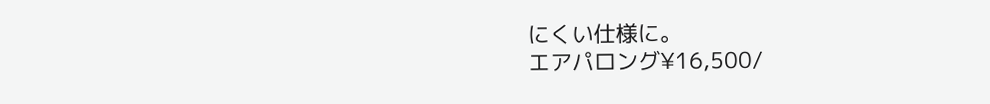にくい仕様に。
エアパロング¥16,500/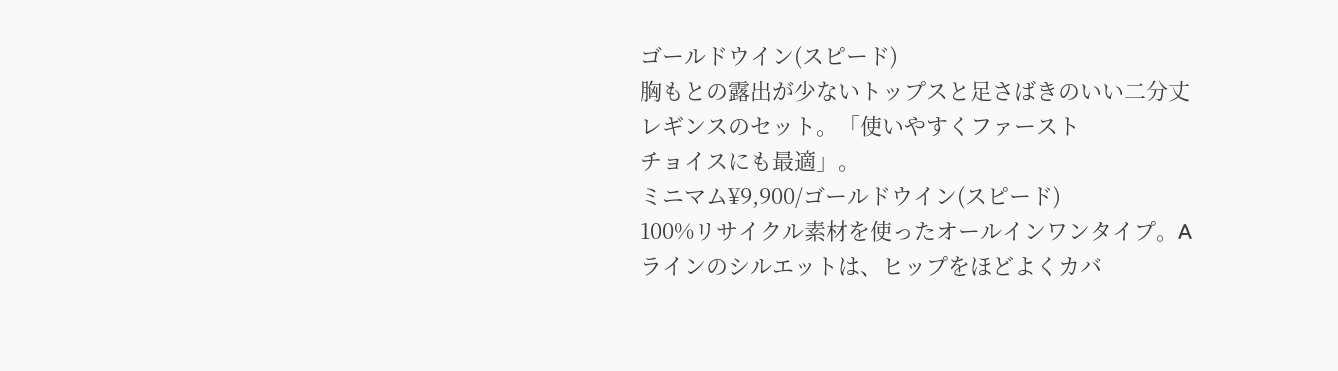ゴールドウイン(スピード)
胸もとの露出が少ないトップスと足さばきのいい二分丈レギンスのセット。「使いやすくファースト
チョイスにも最適」。
ミニマム¥9,900/ゴールドウイン(スピード)
100%リサイクル素材を使ったオールインワンタイプ。Aラインのシルエットは、ヒップをほどよくカバ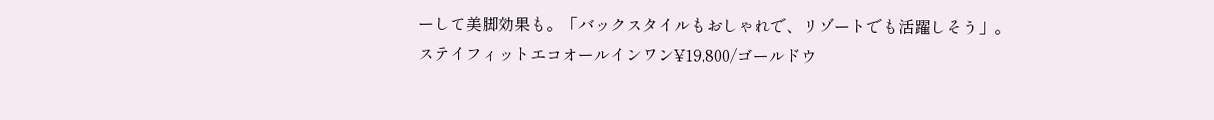ーして美脚効果も。「バックスタイルもおしゃれで、リゾートでも活躍しそう」。
ステイフィットエコオールインワン¥19,800/ゴールドウ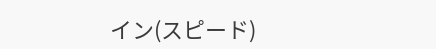イン(スピード)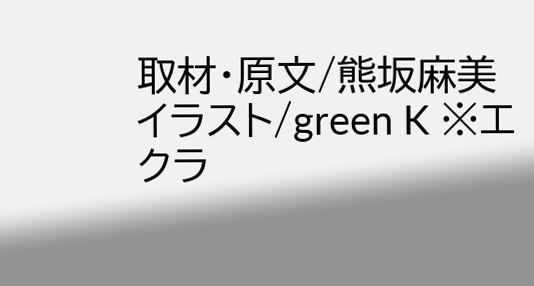取材・原文/熊坂麻美 イラスト/green K ※エクラ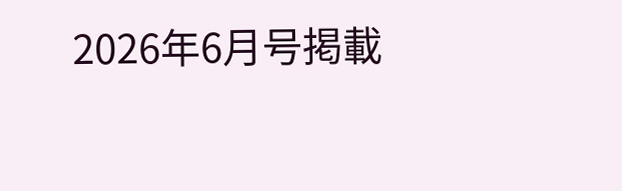2026年6月号掲載